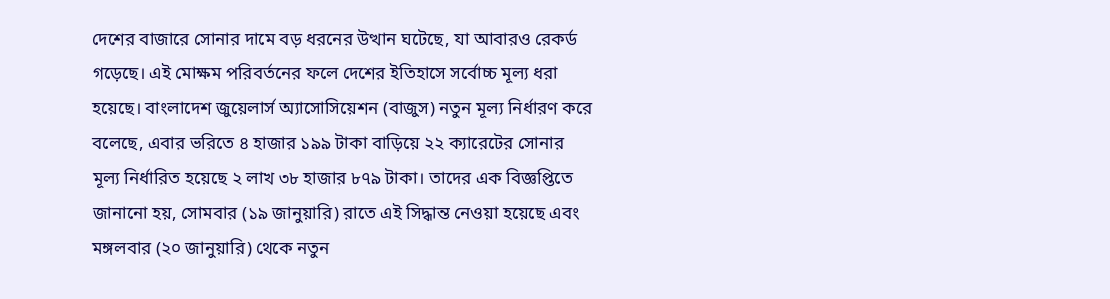দেশের বাজারে সোনার দামে বড় ধরনের উত্থান ঘটেছে, যা আবারও রেকর্ড গড়েছে। এই মোক্ষম পরিবর্তনের ফলে দেশের ইতিহাসে সর্বোচ্চ মূল্য ধরা হয়েছে। বাংলাদেশ জুয়েলার্স অ্যাসোসিয়েশন (বাজুস) নতুন মূল্য নির্ধারণ করে বলেছে, এবার ভরিতে ৪ হাজার ১৯৯ টাকা বাড়িয়ে ২২ ক্যারেটের সোনার মূল্য নির্ধারিত হয়েছে ২ লাখ ৩৮ হাজার ৮৭৯ টাকা। তাদের এক বিজ্ঞপ্তিতে জানানো হয়, সোমবার (১৯ জানুয়ারি) রাতে এই সিদ্ধান্ত নেওয়া হয়েছে এবং মঙ্গলবার (২০ জানুয়ারি) থেকে নতুন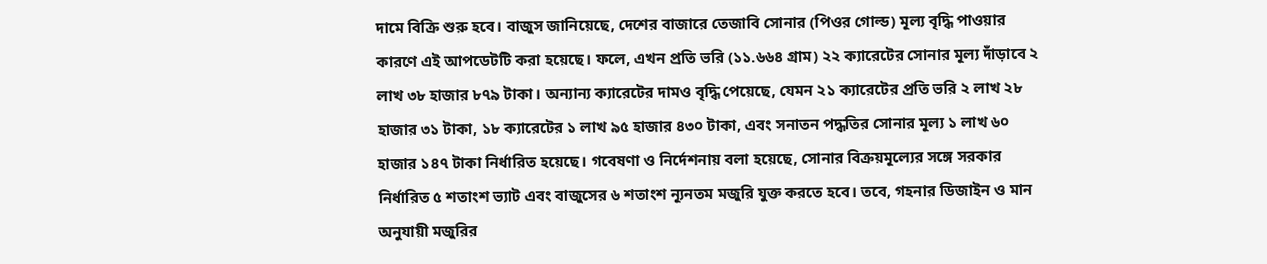দামে বিক্রি শুরু হবে। বাজুস জানিয়েছে, দেশের বাজারে তেজাবি সোনার (পিওর গোল্ড) মূল্য বৃদ্ধি পাওয়ার কারণে এই আপডেটটি করা হয়েছে। ফলে, এখন প্রতি ভরি (১১.৬৬৪ গ্রাম) ২২ ক্যারেটের সোনার মূল্য দাঁড়াবে ২ লাখ ৩৮ হাজার ৮৭৯ টাকা। অন্যান্য ক্যারেটের দামও বৃদ্ধি পেয়েছে, যেমন ২১ ক্যারেটের প্রতি ভরি ২ লাখ ২৮ হাজার ৩১ টাকা, ১৮ ক্যারেটের ১ লাখ ৯৫ হাজার ৪৩০ টাকা, এবং সনাতন পদ্ধতির সোনার মূল্য ১ লাখ ৬০ হাজার ১৪৭ টাকা নির্ধারিত হয়েছে। গবেষণা ও নির্দেশনায় বলা হয়েছে, সোনার বিক্রয়মূল্যের সঙ্গে সরকার নির্ধারিত ৫ শতাংশ ভ্যাট এবং বাজুসের ৬ শতাংশ ন্যূনতম মজুরি যুক্ত করতে হবে। তবে, গহনার ডিজাইন ও মান অনুযায়ী মজুরির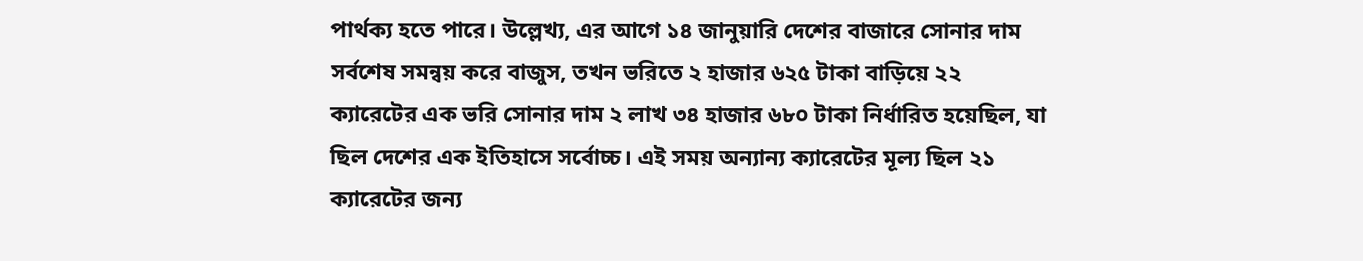পার্থক্য হতে পারে। উল্লেখ্য, এর আগে ১৪ জানুয়ারি দেশের বাজারে সোনার দাম সর্বশেষ সমন্বয় করে বাজুস, তখন ভরিতে ২ হাজার ৬২৫ টাকা বাড়িয়ে ২২ ক্যারেটের এক ভরি সোনার দাম ২ লাখ ৩৪ হাজার ৬৮০ টাকা নির্ধারিত হয়েছিল, যা ছিল দেশের এক ইতিহাসে সর্বোচ্চ। এই সময় অন্যান্য ক্যারেটের মূল্য ছিল ২১ ক্যারেটের জন্য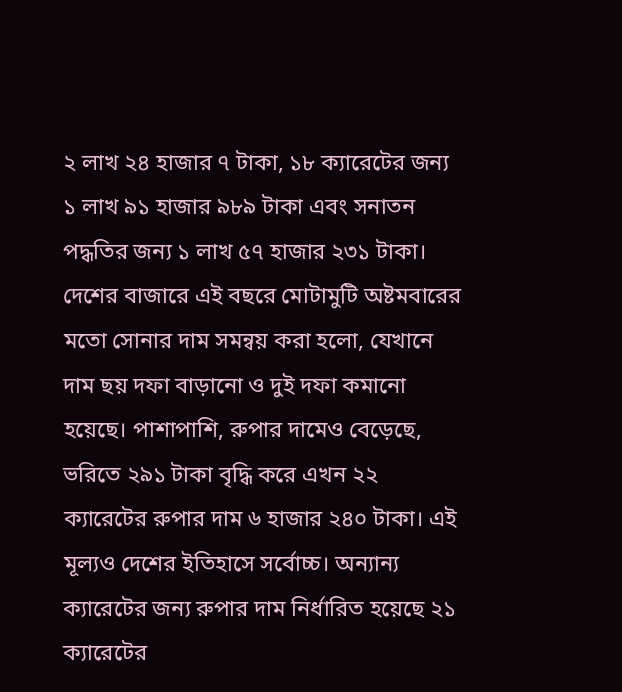২ লাখ ২৪ হাজার ৭ টাকা, ১৮ ক্যারেটের জন্য ১ লাখ ৯১ হাজার ৯৮৯ টাকা এবং সনাতন পদ্ধতির জন্য ১ লাখ ৫৭ হাজার ২৩১ টাকা। দেশের বাজারে এই বছরে মোটামুটি অষ্টমবারের মতো সোনার দাম সমন্বয় করা হলো, যেখানে দাম ছয় দফা বাড়ানো ও দুই দফা কমানো হয়েছে। পাশাপাশি, রুপার দামেও বেড়েছে, ভরিতে ২৯১ টাকা বৃদ্ধি করে এখন ২২ ক্যারেটের রুপার দাম ৬ হাজার ২৪০ টাকা। এই মূল্যও দেশের ইতিহাসে সর্বোচ্চ। অন্যান্য ক্যারেটের জন্য রুপার দাম নির্ধারিত হয়েছে ২১ ক্যারেটের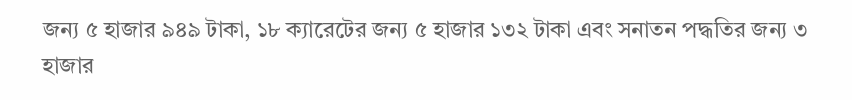জন্য ৫ হাজার ৯৪৯ টাকা, ১৮ ক্যারেটের জন্য ৫ হাজার ১৩২ টাকা এবং সনাতন পদ্ধতির জন্য ৩ হাজার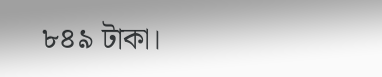৮৪৯ টাকা।